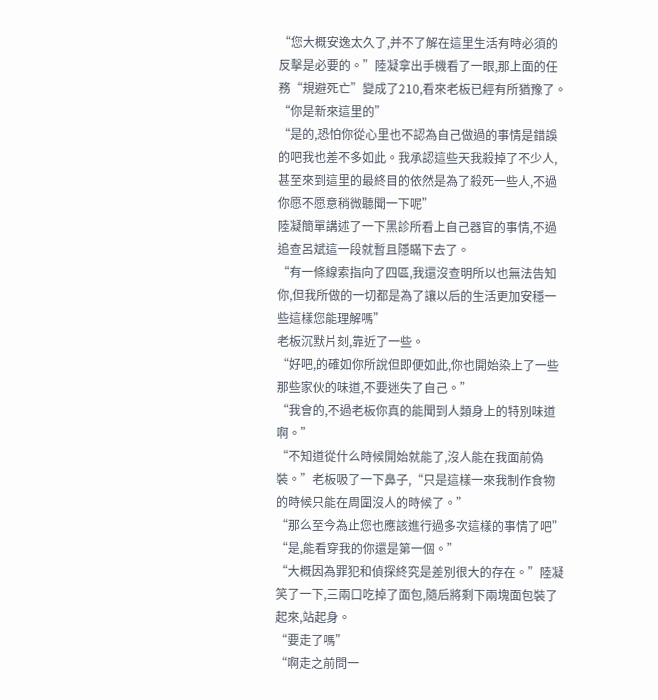“您大概安逸太久了,并不了解在這里生活有時必須的反擊是必要的。”陸凝拿出手機看了一眼,那上面的任務“規避死亡”變成了210,看來老板已經有所猶豫了。
“你是新來這里的”
“是的,恐怕你從心里也不認為自己做過的事情是錯誤的吧我也差不多如此。我承認這些天我殺掉了不少人,甚至來到這里的最終目的依然是為了殺死一些人,不過你愿不愿意稍微聽聞一下呢”
陸凝簡單講述了一下黑診所看上自己器官的事情,不過追查呂斌這一段就暫且隱瞞下去了。
“有一條線索指向了四區,我還沒查明所以也無法告知你,但我所做的一切都是為了讓以后的生活更加安穩一些這樣您能理解嗎”
老板沉默片刻,靠近了一些。
“好吧,的確如你所說但即便如此,你也開始染上了一些那些家伙的味道,不要迷失了自己。”
“我會的,不過老板你真的能聞到人類身上的特別味道啊。”
“不知道從什么時候開始就能了,沒人能在我面前偽裝。”老板吸了一下鼻子,“只是這樣一來我制作食物的時候只能在周圍沒人的時候了。”
“那么至今為止您也應該進行過多次這樣的事情了吧”
“是,能看穿我的你還是第一個。”
“大概因為罪犯和偵探終究是差別很大的存在。”陸凝笑了一下,三兩口吃掉了面包,隨后將剩下兩塊面包裝了起來,站起身。
“要走了嗎”
“啊走之前問一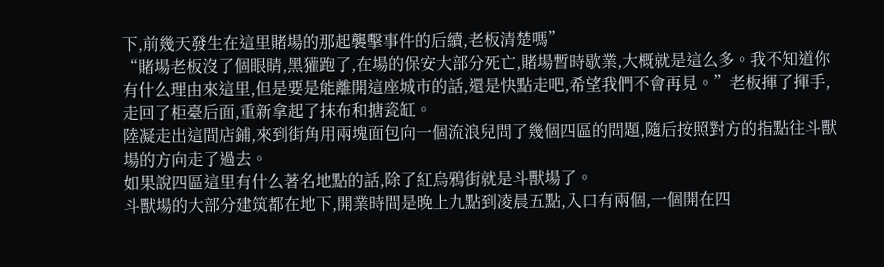下,前幾天發生在這里賭場的那起襲擊事件的后續,老板清楚嗎”
“賭場老板沒了個眼睛,黑獾跑了,在場的保安大部分死亡,賭場暫時歇業,大概就是這么多。我不知道你有什么理由來這里,但是要是能離開這座城市的話,還是快點走吧,希望我們不會再見。”老板揮了揮手,走回了柜臺后面,重新拿起了抹布和搪瓷缸。
陸凝走出這間店鋪,來到街角用兩塊面包向一個流浪兒問了幾個四區的問題,隨后按照對方的指點往斗獸場的方向走了過去。
如果說四區這里有什么著名地點的話,除了紅烏鴉街就是斗獸場了。
斗獸場的大部分建筑都在地下,開業時間是晚上九點到凌晨五點,入口有兩個,一個開在四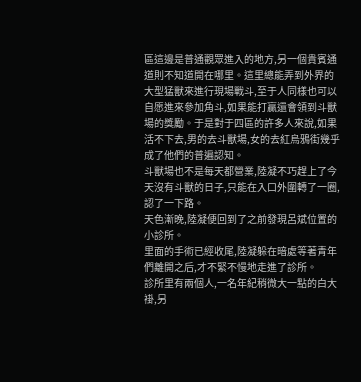區這邊是普通觀眾進入的地方,另一個貴賓通道則不知道開在哪里。這里總能弄到外界的大型猛獸來進行現場戰斗,至于人同樣也可以自愿進來參加角斗,如果能打贏還會領到斗獸場的獎勵。于是對于四區的許多人來說,如果活不下去,男的去斗獸場,女的去紅烏鴉街幾乎成了他們的普遍認知。
斗獸場也不是每天都營業,陸凝不巧趕上了今天沒有斗獸的日子,只能在入口外圍轉了一圈,認了一下路。
天色漸晚,陸凝便回到了之前發現呂斌位置的小診所。
里面的手術已經收尾,陸凝躲在暗處等著青年們離開之后,才不緊不慢地走進了診所。
診所里有兩個人,一名年紀稍微大一點的白大褂,另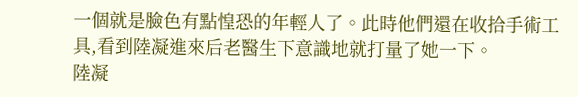一個就是臉色有點惶恐的年輕人了。此時他們還在收拾手術工具,看到陸凝進來后老醫生下意識地就打量了她一下。
陸凝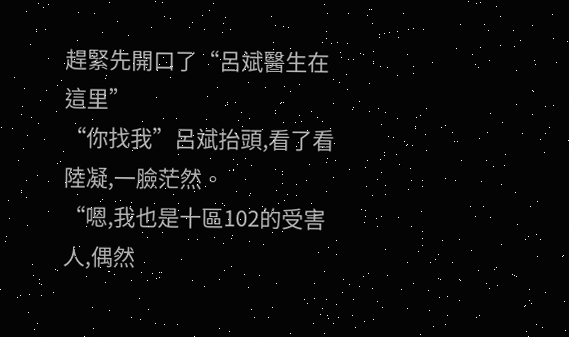趕緊先開口了“呂斌醫生在這里”
“你找我”呂斌抬頭,看了看陸凝,一臉茫然。
“嗯,我也是十區102的受害人,偶然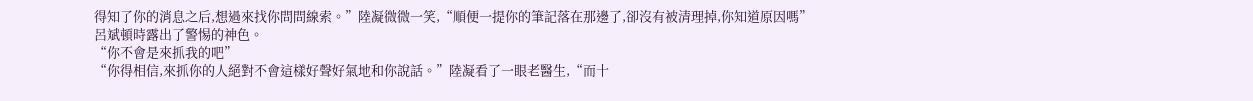得知了你的消息之后,想過來找你問問線索。”陸凝微微一笑,“順便一提你的筆記落在那邊了,卻沒有被清理掉,你知道原因嗎”
呂斌頓時露出了警惕的神色。
“你不會是來抓我的吧”
“你得相信,來抓你的人絕對不會這樣好聲好氣地和你說話。”陸凝看了一眼老醫生,“而十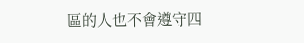區的人也不會遵守四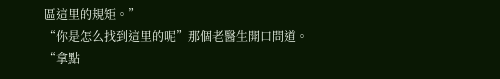區這里的規矩。”
“你是怎么找到這里的呢”那個老醫生開口問道。
“拿點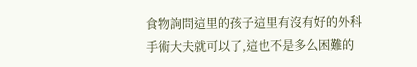食物詢問這里的孩子這里有沒有好的外科手術大夫就可以了,這也不是多么困難的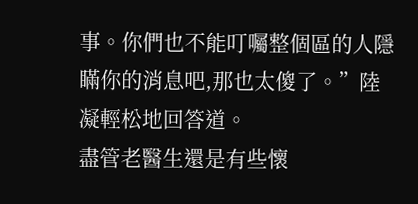事。你們也不能叮囑整個區的人隱瞞你的消息吧,那也太傻了。”陸凝輕松地回答道。
盡管老醫生還是有些懷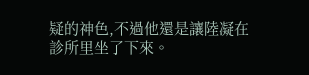疑的神色,不過他還是讓陸凝在診所里坐了下來。